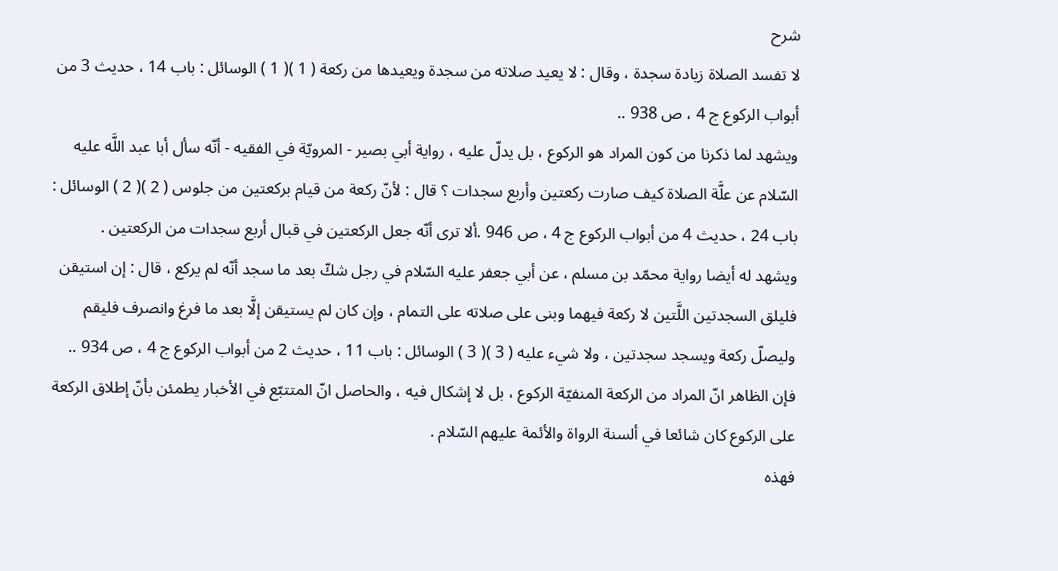شرح
لا تفسد الصلاة زيادة سجدة ، وقال : لا يعيد صلاته من سجدة ويعيدها من ركعة ( 1 )( 1 ) الوسائل : باب 14 ، حديث 3 من أبواب الركوع ج 4 ، ص 938 ..
ويشهد لما ذكرنا من كون المراد هو الركوع ، بل يدلّ عليه ، رواية أبي بصير - المرويّة في الفقيه - أنّه سأل أبا عبد اللَّه عليه السّلام عن علَّة الصلاة كيف صارت ركعتين وأربع سجدات ؟ قال : لأنّ ركعة من قيام بركعتين من جلوس ( 2 )( 2 ) الوسائل : باب 24 ، حديث 4 من أبواب الركوع ج 4 ، ص 946 .ألا ترى أنّه جعل الركعتين في قبال أربع سجدات من الركعتين .
ويشهد له أيضا رواية محمّد بن مسلم ، عن أبي جعفر عليه السّلام في رجل شكّ بعد ما سجد أنّه لم يركع ، قال : إن استيقن فليلق السجدتين اللَّتين لا ركعة فيهما وبنى على صلاته على التمام ، وإن كان لم يستيقن إلَّا بعد ما فرغ وانصرف فليقم وليصلّ ركعة ويسجد سجدتين ، ولا شيء عليه ( 3 )( 3 ) الوسائل : باب 11 ، حديث 2 من أبواب الركوع ج 4 ، ص 934 ..
فإن الظاهر انّ المراد من الركعة المنفيّة الركوع ، بل لا إشكال فيه ، والحاصل انّ المتتبّع في الأخبار يطمئن بأنّ إطلاق الركعة على الركوع كان شائعا في ألسنة الرواة والأئمة عليهم السّلام .
فهذه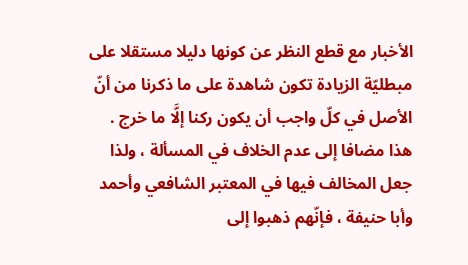الأخبار مع قطع النظر عن كونها دليلا مستقلا على مبطليّة الزيادة تكون شاهدة على ما ذكرنا من أنّ الأصل في كلّ واجب أن يكون ركنا إلَّا ما خرج . هذا مضافا إلى عدم الخلاف في المسألة ، ولذا جعل المخالف فيها في المعتبر الشافعي وأحمد وأبا حنيفة ، فإنّهم ذهبوا إلى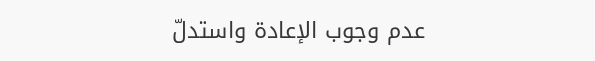عدم وجوب الإعادة واستدلّ